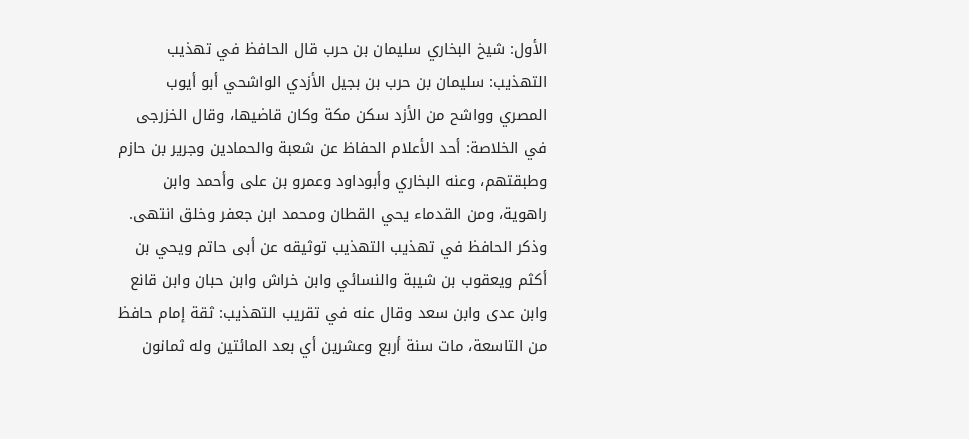الأول: شيخ البخاري سليمان بن حرب قال الحافظ في تهذيب التهذيب: سليمان بن حرب بن بجيل الأزدي الواشحي أبو أيوب المصري وواشح من الأزد سكن مكة وكان قاضيها، وقال الخزرجى في الخلاصة: أحد الأعلام الحفاظ عن شعبة والحمادين وجرير بن حازم وطبقتهم، وعنه البخاري وأبوداود وعمرو بن على وأحمد وابن راهوية، ومن القدماء يحي القطان ومحمد ابن جعفر وخلق انتهى.
وذكر الحافظ في تهذيب التهذيب توثيقه عن أبى حاتم ويحي بن أكثم ويعقوب بن شيبة والنسائي وابن خراش وابن حبان وابن قانع وابن عدى وابن سعد وقال عنه في تقريب التهذيب: ثقة إمام حافظ من التاسعة، مات سنة أربع وعشرين أي بعد المائتين وله ثمانون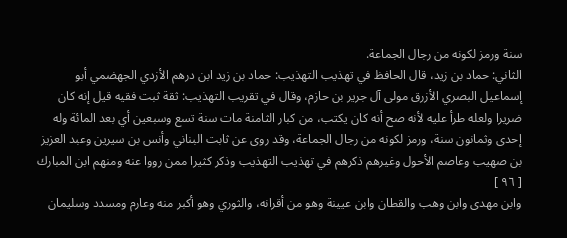سنة ورمز لكونه من رجال الجماعة.
الثاني: حماد بن زيد، قال الحافظ في تهذيب التهذيب: حماد بن زيد ابن درهم الأزدي الجهضمي أبو إسماعيل البصري الأزرق مولى آل جرير بن حازم، وقال في تقريب التهذيب: ثقة ثبت فقيه قيل إنه كان ضريرا ولعله طرأ عليه لأنه صح أنه كان يكتب، من كبار الثامنة مات سنة تسع وسبعين أي بعد المائة وله إحدى وثمانون سنة، ورمز لكونه من رجال الجماعة، وقد روى عن ثابت البناني وأنس بن سيرين وعبد العزيز بن صهيب وعاصم الأحول وغيرهم ذكرهم في تهذيب التهذيب وذكر كثيرا ممن رووا عنه ومنهم ابن المبارك
[ ٩٦ ]
وابن مهدى وابن وهب والقطان وابن عيينة وهو من أقرانه، والثوري وهو أكبر منه وعارم ومسدد وسليمان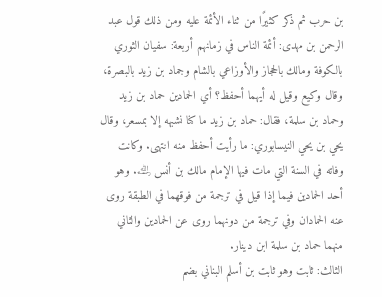بن حرب ثم ذكر كثيرًا من ثناء الأئمة عليه ومن ذلك قول عبد الرحمن بن مهدى: أئمة الناس في زمانهم أربعة: سفيان الثوري بالكوفة ومالك بالحجاز والأوزاعي بالشام وجماد بن زيد بالبصرة، وقال وكيع وقيل له أيهما أحفظ؟ أي الحمادين حماد بن زيد وحماد بن سلمة، فقال: حماد بن زيد ما كنا نشبهه إلا بمسعر، وقال يحي بن يحي النيسابوري: ما رأيت أحفظ منه انتهى. وكانت وفاته في السنة التي مات فيها الإمام مالك بن أنس ﵀. وهو أحد الحمادين فيما إذا قيل في ترجمة من فوقهما في الطبقة روى عنه الحمادان وفي ترجمة من دونهما روى عن الحمادين والثاني منهما حماد بن سلمة ابن دينار.
الثالث: ثابت وهو ثابت بن أسلم البناني بضم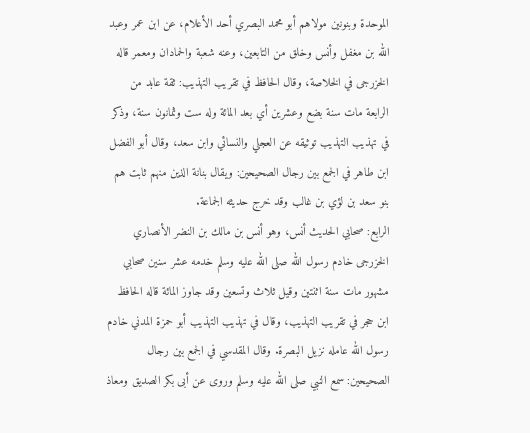الموحدة وبنونين مولاهم أبو محمد البصري أحد الأعلام، عن ابن عمر وعبد الله بن مغفل وأنس وخلق من التابعين، وعنه شعبة والحمادان ومعمر قاله الخزرجى في الخلاصة، وقال الحافظ في تقريب التهذيب: ثقة عابد من الرابعة مات سنة بضع وعشرين أي بعد المائة وله ست وثمانون سنة، وذكر في تهذيب التهذيب توثيقه عن العجلي والنسائي وابن سعد، وقال أبو الفضل ابن طاهر في الجمع بين رجال الصحيحين: ويقال بنانة الذين منهم ثابت هم بنو سعد بن لؤي بن غالب وقد خرج حديثه الجماعة.
الرابع: صحابي الحديث أنس، وهو أنس بن مالك بن النضر الأنصاري الخزرجى خادم رسول الله صلى الله عليه وسلم خدمه عشر سنين صحابي مشهور مات سنة اثنتين وقيل ثلاث وتسعين وقد جاوز المائة قاله الحافظ ابن حجر في تقريب التهذيب، وقال في تهذيب التهذيب أبو حمزة المدني خادم رسول الله عامله نزيل البصرة. وقال المقدسي في الجمع بين رجال الصحيحين: سمع النبي صلى الله عليه وسلم وروى عن أبى بكر الصديق ومعاذ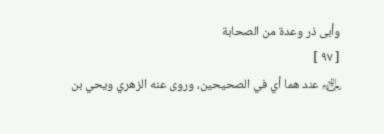وأبى ذر وعدة من الصحابة
[ ٩٧ ]
﵃ عند هما أي في الصحيحين، وروى عنه الزهري ويحي بن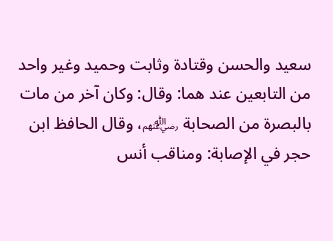سعيد والحسن وقتادة وثابت وحميد وغير واحد من التابعين عند هما: وقال: وكان آخر من مات بالبصرة من الصحابة ﵃، وقال الحافظ ابن حجر في الإصابة: ومناقب أنس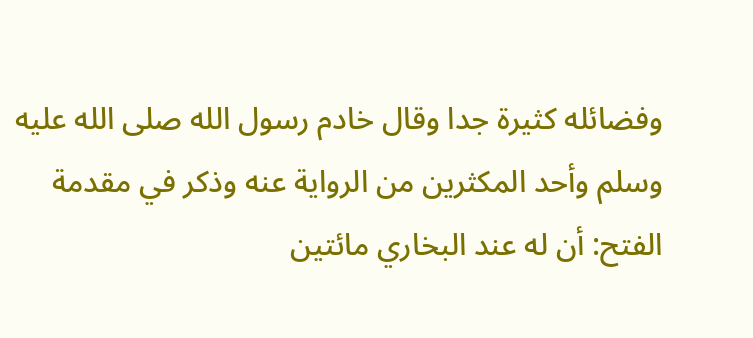وفضائله كثيرة جدا وقال خادم رسول الله صلى الله عليه وسلم وأحد المكثرين من الرواية عنه وذكر في مقدمة الفتح: أن له عند البخاري مائتين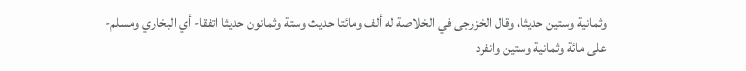وثمانية وستين حديثا، وقال الخزرجى في الخلاصة له ألف ومائتا حديث وستة وثمانون حديثا اتفقا- أي البخاري ومسلم- على مائة وثمانية وستين وانفرد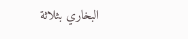البخاري بثلاثة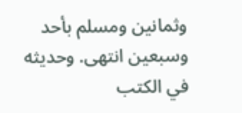وثمانين ومسلم بأحد وسبعين انتهى. وحديثه في الكتب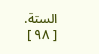الستة.
[ ٩٨ ]